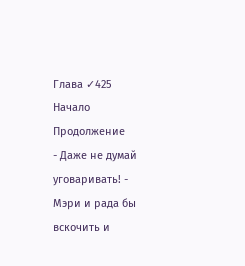Глава ✓425
Начало
Продолжение
- Даже не думай уговаривать! - Мэри и рада бы вскочить и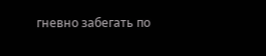гневно забегать по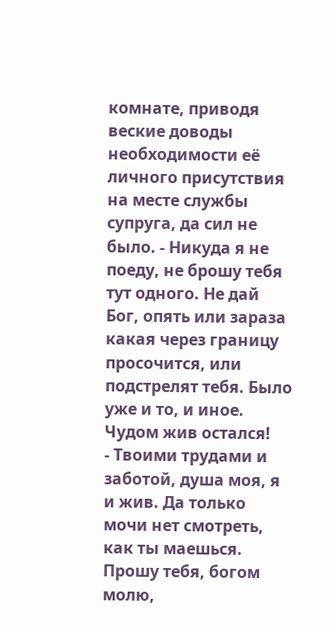комнате, приводя веские доводы необходимости её личного присутствия на месте службы супруга, да сил не было. - Никуда я не поеду, не брошу тебя тут одного. Не дай Бог, опять или зараза какая через границу просочится, или подстрелят тебя. Было уже и то, и иное. Чудом жив остался!
- Твоими трудами и заботой, душа моя, я и жив. Да только мочи нет смотреть, как ты маешься. Прошу тебя, богом молю,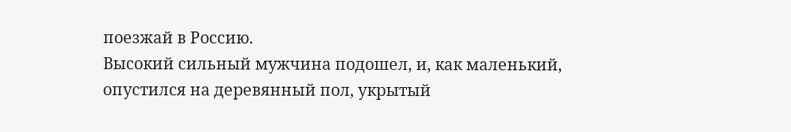поезжай в Россию.
Высокий сильный мужчина подошел, и, как маленький, опустился на деревянный пол, укрытый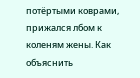потёртыми коврами, прижался лбом к коленям жены. Как объяснить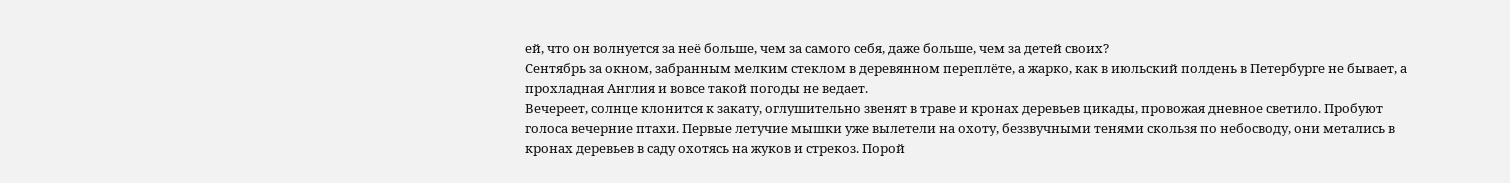ей, что он волнуется за неё больше, чем за самого себя, даже больше, чем за детей своих?
Сентябрь за окном, забранным мелким стеклом в деревянном переплёте, а жарко, как в июльский полдень в Петербурге не бывает, а прохладная Англия и вовсе такой погоды не ведает.
Вечереет, солнце клонится к закату, оглушительно звенят в траве и кронах деревьев цикады, провожая дневное светило. Пробуют голоса вечерние птахи. Первые летучие мышки уже вылетели на охоту, беззвучными тенями скользя по небосводу, они метались в кронах деревьев в саду охотясь на жуков и стрекоз. Порой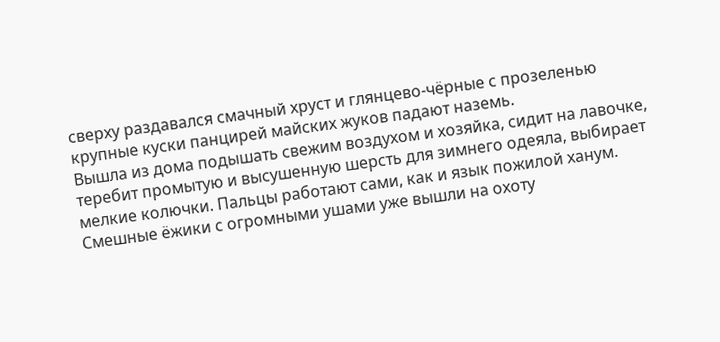сверху раздавался смачный хруст и глянцево-чёрные с прозеленью крупные куски панцирей майских жуков падают наземь.
Вышла из дома подышать свежим воздухом и хозяйка, сидит на лавочке, теребит промытую и высушенную шерсть для зимнего одеяла, выбирает мелкие колючки. Пальцы работают сами, как и язык пожилой ханум.
Смешные ёжики с огромными ушами уже вышли на охоту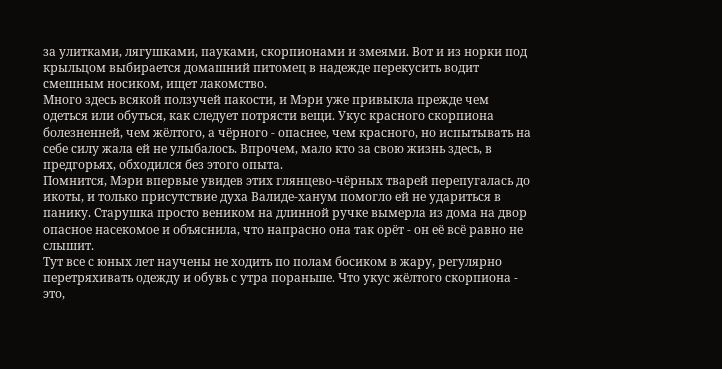за улитками, лягушками, пауками, скорпионами и змеями. Вот и из норки под крыльцом выбирается домашний питомец в надежде перекусить водит смешным носиком, ищет лакомство.
Много здесь всякой ползучей пакости, и Мэри уже привыкла прежде чем одеться или обуться, как следует потрясти вещи. Укус красного скорпиона болезненней, чем жёлтого, а чёрного - опаснее, чем красного, но испытывать на себе силу жала ей не улыбалось. Впрочем, мало кто за свою жизнь здесь, в предгорьях, обходился без этого опыта.
Помнится, Мэри впервые увидев этих глянцево-чёрных тварей перепугалась до икоты, и только присутствие духа Валиде-ханум помогло ей не удариться в панику. Старушка просто веником на длинной ручке вымерла из дома на двор опасное насекомое и объяснила, что напрасно она так орёт - он её всё равно не слышит.
Тут все с юных лет научены не ходить по полам босиком в жару, регулярно перетряхивать одежду и обувь с утра пораньше. Что укус жёлтого скорпиона - это,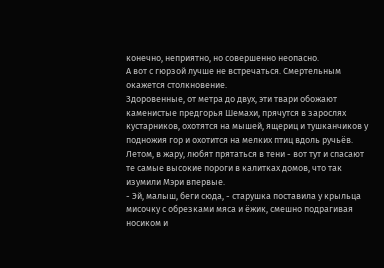конечно, неприятно, но совершенно неопасно.
А вот с гюрзой лучше не встречаться. Смертельным окажется столкновение.
Здоровенные, от метра до двух, эти твари обожают каменистые предгорья Шемахи, прячутся в зарослях кустарников, охотятся на мышей, ящериц и тушканчиков у подножия гор и охотится на мелких птиц вдоль ручьёв. Летом, в жару, любят прятаться в тени - вот тут и спасают те самые высокие пороги в калитках домов, что так изумили Мэри впервые.
- Эй, малыш, беги сюда, - старушка поставила у крыльца мисочку с обрезками мяса и ёжик, смешно подрагивая носиком и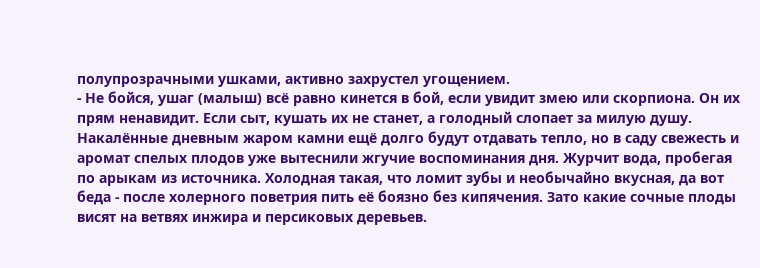полупрозрачными ушками, активно захрустел угощением.
- Не бойся, ушаг (малыш) всё равно кинется в бой, если увидит змею или скорпиона. Он их прям ненавидит. Если сыт, кушать их не станет, а голодный слопает за милую душу.
Накалённые дневным жаром камни ещё долго будут отдавать тепло, но в саду свежесть и аромат спелых плодов уже вытеснили жгучие воспоминания дня. Журчит вода, пробегая по арыкам из источника. Холодная такая, что ломит зубы и необычайно вкусная, да вот беда - после холерного поветрия пить её боязно без кипячения. Зато какие сочные плоды висят на ветвях инжира и персиковых деревьев.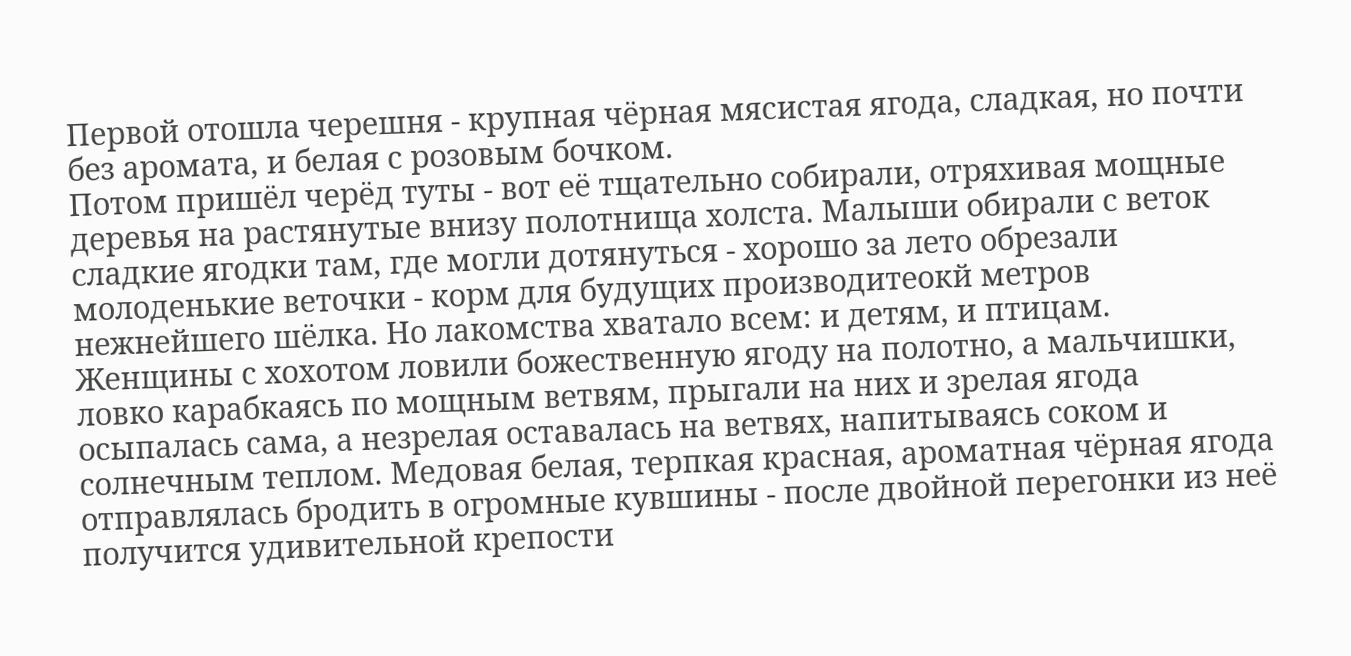Первой отошла черешня - крупная чёрная мясистая ягода, сладкая, но почти без аромата, и белая с розовым бочком.
Потом пришёл черёд туты - вот её тщательно собирали, отряхивая мощные деревья на растянутые внизу полотнища холста. Малыши обирали с веток сладкие ягодки там, где могли дотянуться - хорошо за лето обрезали молоденькие веточки - корм для будущих производитеокй метров нежнейшего шёлка. Но лакомства хватало всем: и детям, и птицам.
Женщины с хохотом ловили божественную ягоду на полотно, а мальчишки, ловко карабкаясь по мощным ветвям, прыгали на них и зрелая ягода осыпалась сама, а незрелая оставалась на ветвях, напитываясь соком и солнечным теплом. Медовая белая, терпкая красная, ароматная чёрная ягода отправлялась бродить в огромные кувшины - после двойной перегонки из неё получится удивительной крепости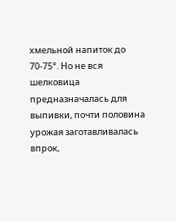хмельной напиток до 70-75°. Но не вся шелковица предназначалась для выпивки, почти половина урожая заготавливалась впрок,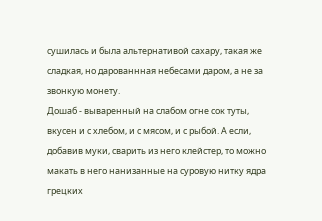сушилась и была альтернативой сахару, такая же сладкая, но дарованнная небесами даром, а не за звонкую монету.
Дошаб - вываренный на слабом огне сок туты, вкусен и с хлебом, и с мясом, и с рыбой. А если, добавив муки, сварить из него клейстер, то можно макать в него нанизанные на суровую нитку ядра грецких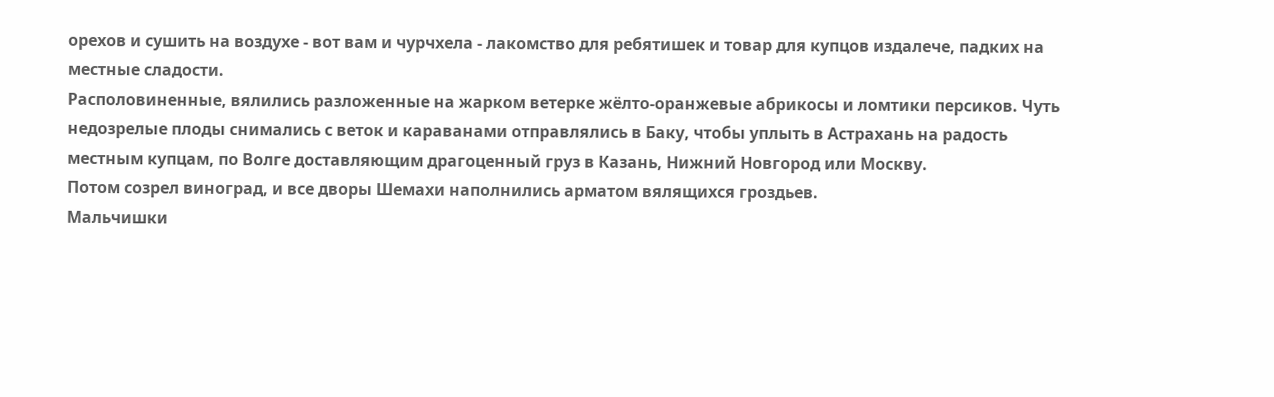орехов и сушить на воздухе - вот вам и чурчхела - лакомство для ребятишек и товар для купцов издалече, падких на местные сладости.
Располовиненные, вялились разложенные на жарком ветерке жёлто-оранжевые абрикосы и ломтики персиков. Чуть недозрелые плоды снимались с веток и караванами отправлялись в Баку, чтобы уплыть в Астрахань на радость местным купцам, по Волге доставляющим драгоценный груз в Казань, Нижний Новгород или Москву.
Потом созрел виноград, и все дворы Шемахи наполнились арматом вялящихся гроздьев.
Мальчишки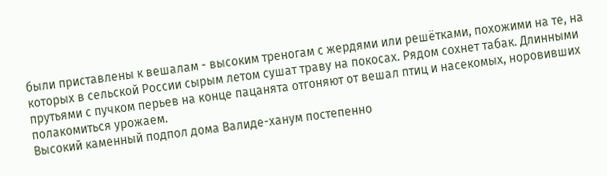были приставлены к вешалам - высоким треногам с жердями или решётками, похожими на те, на которых в сельской России сырым летом сушат траву на покосах. Рядом сохнет табак. Длинными прутьями с пучком перьев на конце пацанята отгоняют от вешал птиц и насекомых, норовивших полакомиться урожаем.
Высокий каменный подпол дома Валиде-ханум постепенно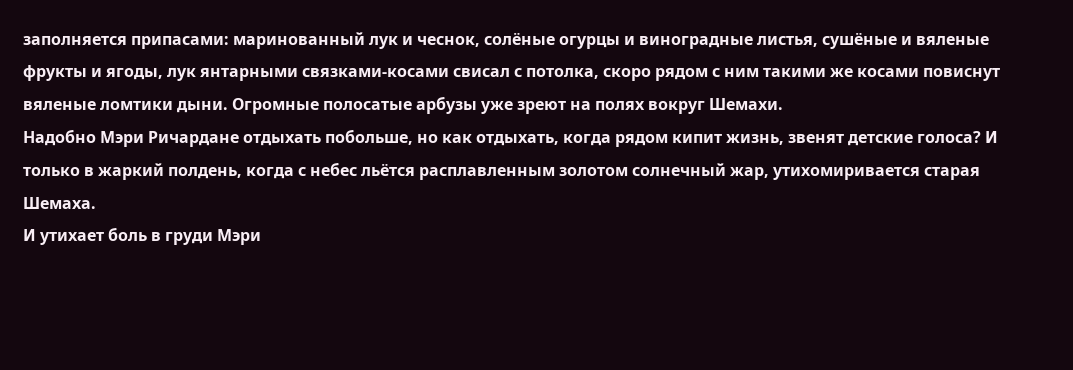заполняется припасами: маринованный лук и чеснок, солёные огурцы и виноградные листья, сушёные и вяленые фрукты и ягоды, лук янтарными связками-косами свисал с потолка, скоро рядом с ним такими же косами повиснут вяленые ломтики дыни. Огромные полосатые арбузы уже зреют на полях вокруг Шемахи.
Надобно Мэри Ричардане отдыхать побольше, но как отдыхать, когда рядом кипит жизнь, звенят детские голоса? И только в жаркий полдень, когда с небес льётся расплавленным золотом солнечный жар, утихомиривается старая Шемаха.
И утихает боль в груди Мэри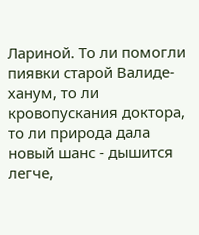Лариной. То ли помогли пиявки старой Валиде-ханум, то ли кровопускания доктора, то ли природа дала новый шанс - дышится легче,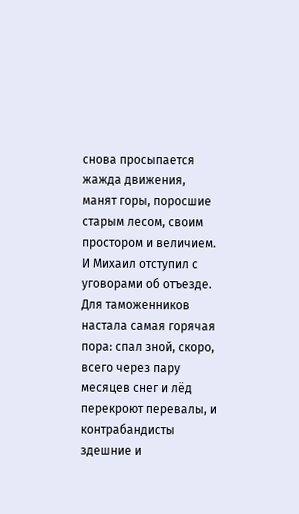снова просыпается жажда движения, манят горы, поросшие старым лесом, своим простором и величием.
И Михаил отступил с уговорами об отъезде. Для таможенников настала самая горячая пора: спал зной, скоро, всего через пару месяцев снег и лёд перекроют перевалы, и контрабандисты здешние и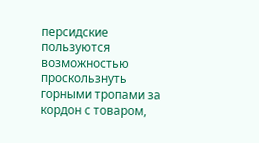персидские пользуются возможностью проскользнуть горными тропами за кордон с товаром,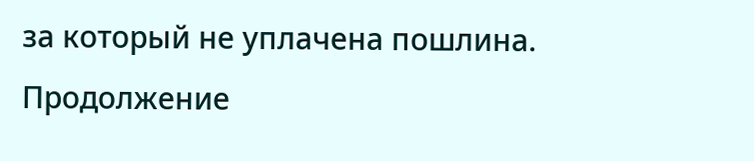за который не уплачена пошлина.
Продолжение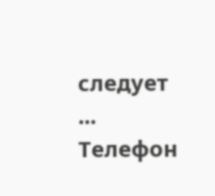следует ...
Телефон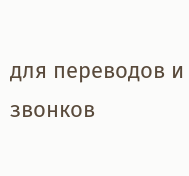для переводов и звонков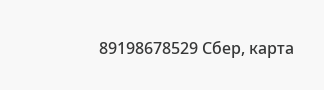89198678529 Сбер, карта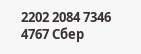2202 2084 7346 4767 Сбер